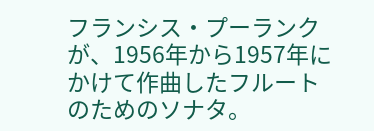フランシス・プーランクが、1956年から1957年にかけて作曲したフルートのためのソナタ。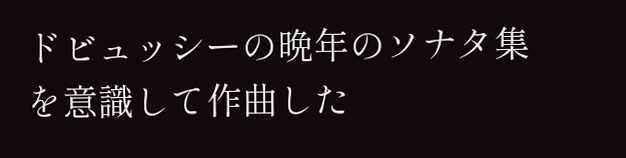ドビュッシーの晩年のソナタ集を意識して作曲した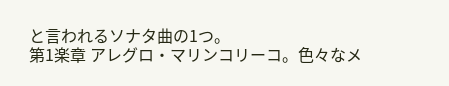と言われるソナタ曲の1つ。
第1楽章 アレグロ・マリンコリーコ。色々なメ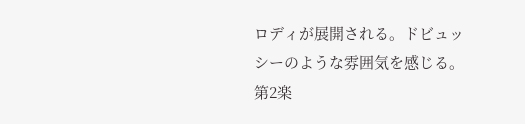ロディが展開される。ドビュッシーのような雰囲気を感じる。
第2楽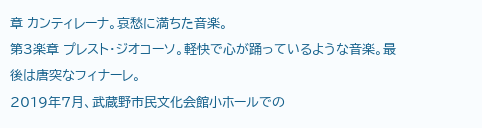章 カンティレーナ。哀愁に満ちた音楽。
第3楽章 プレスト・ジオコーソ。軽快で心が踊っているような音楽。最後は唐突なフィナーレ。
2019年7月、武蔵野市民文化会館小ホールでの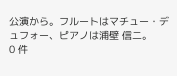公演から。フルートはマチュー・デュフォー、ピアノは浦壁 信二。
0 件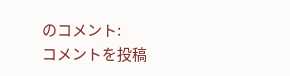のコメント:
コメントを投稿